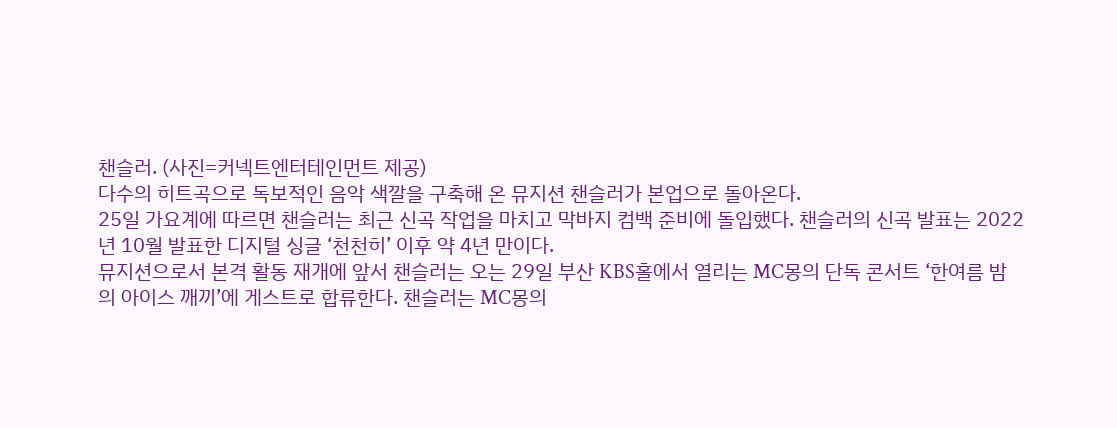챈슬러. (사진=커넥트엔터테인먼트 제공)
다수의 히트곡으로 독보적인 음악 색깔을 구축해 온 뮤지션 챈슬러가 본업으로 돌아온다.
25일 가요계에 따르면 챈슬러는 최근 신곡 작업을 마치고 막바지 컴백 준비에 돌입했다. 챈슬러의 신곡 발표는 2022년 10월 발표한 디지털 싱글 ‘천천히’ 이후 약 4년 만이다.
뮤지션으로서 본격 활동 재개에 앞서 챈슬러는 오는 29일 부산 KBS홀에서 열리는 MC몽의 단독 콘서트 ‘한여름 밤의 아이스 깨끼’에 게스트로 합류한다. 챈슬러는 MC몽의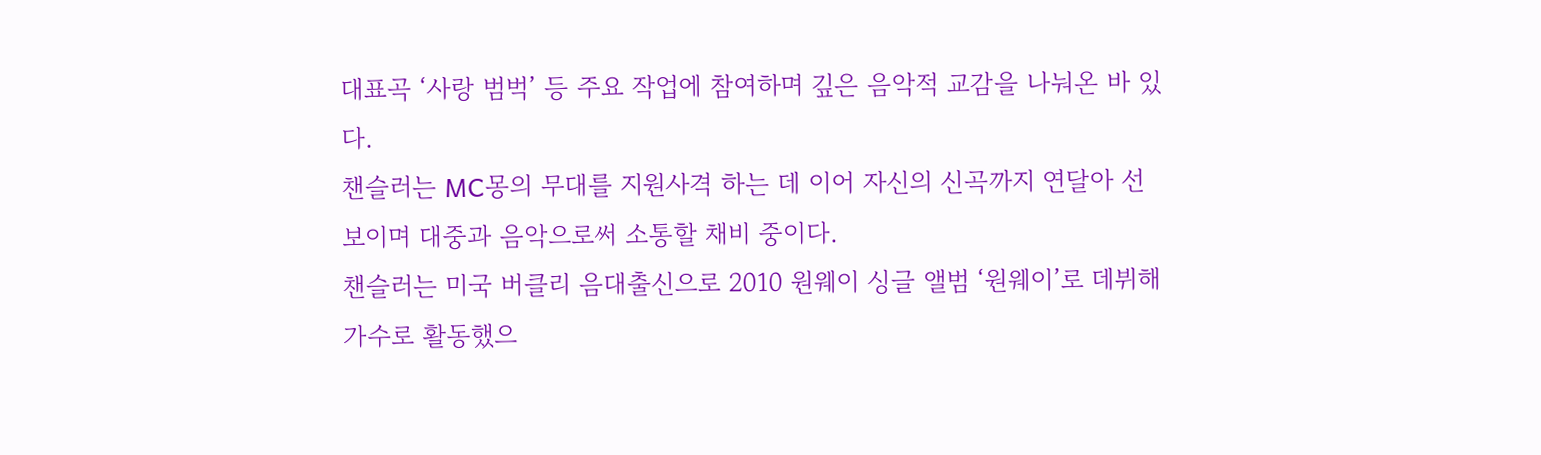대표곡 ‘사랑 범벅’ 등 주요 작업에 참여하며 깊은 음악적 교감을 나눠온 바 있다.
챈슬러는 MC몽의 무대를 지원사격 하는 데 이어 자신의 신곡까지 연달아 선보이며 대중과 음악으로써 소통할 채비 중이다.
챈슬러는 미국 버클리 음대출신으로 2010 원웨이 싱글 앨범 ‘원웨이’로 데뷔해 가수로 활동했으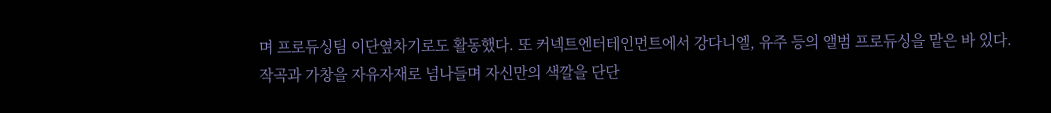며 프로듀싱팀 이단옆차기로도 활동했다. 또 커넥트엔터테인먼트에서 강다니엘, 유주 등의 앨범 프로듀싱을 맡은 바 있다.
작곡과 가창을 자유자재로 넘나들며 자신만의 색깔을 단단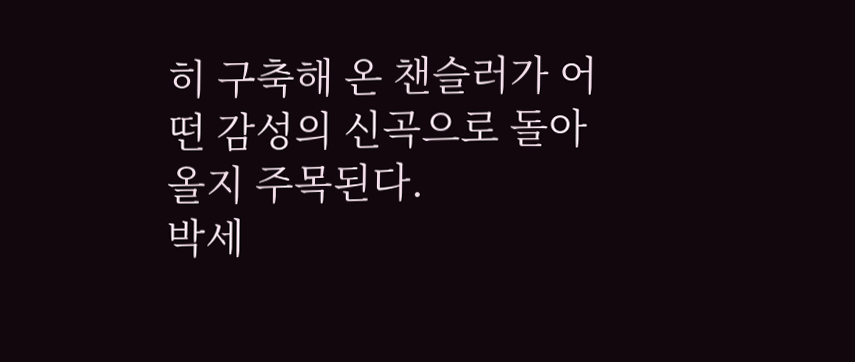히 구축해 온 챈슬러가 어떤 감성의 신곡으로 돌아올지 주목된다.
박세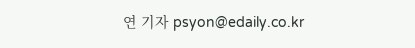연 기자 psyon@edaily.co.kr